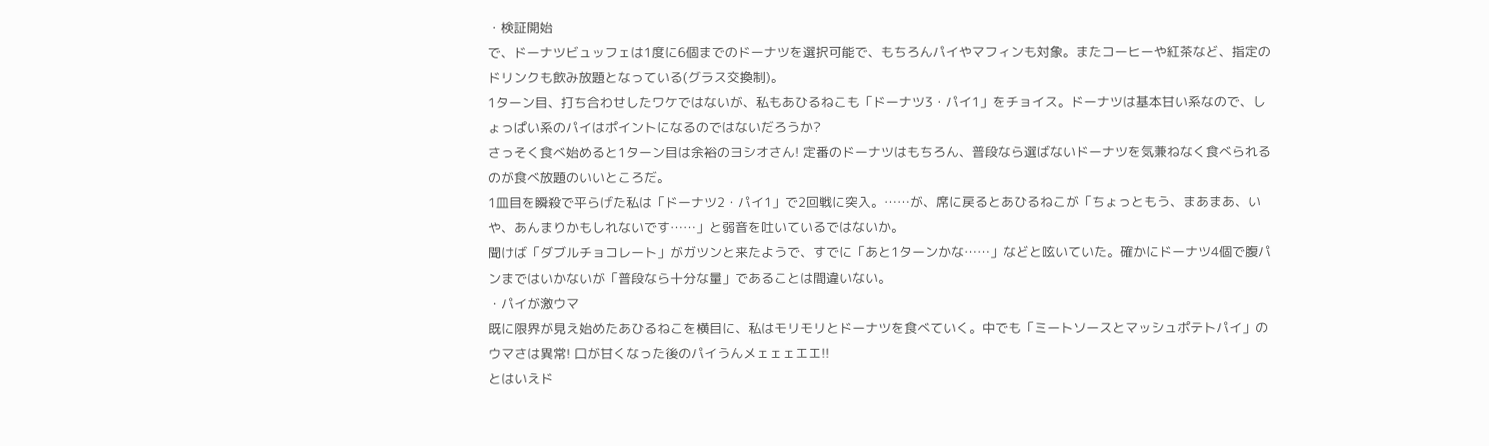・検証開始
で、ドーナツビュッフェは1度に6個までのドーナツを選択可能で、もちろんパイやマフィンも対象。またコーヒーや紅茶など、指定のドリンクも飲み放題となっている(グラス交換制)。
1ターン目、打ち合わせしたワケではないが、私もあひるねこも「ドーナツ3・パイ1」をチョイス。ドーナツは基本甘い系なので、しょっぱい系のパイはポイントになるのではないだろうか?
さっそく食べ始めると1ターン目は余裕のヨシオさん! 定番のドーナツはもちろん、普段なら選ばないドーナツを気兼ねなく食べられるのが食べ放題のいいところだ。
1皿目を瞬殺で平らげた私は「ドーナツ2・パイ1」で2回戦に突入。……が、席に戻るとあひるねこが「ちょっともう、まあまあ、いや、あんまりかもしれないです……」と弱音を吐いているではないか。
聞けば「ダブルチョコレート」がガツンと来たようで、すでに「あと1ターンかな……」などと呟いていた。確かにドーナツ4個で腹パンまではいかないが「普段なら十分な量」であることは間違いない。
・パイが激ウマ
既に限界が見え始めたあひるねこを横目に、私はモリモリとドーナツを食べていく。中でも「ミートソースとマッシュポテトパイ」のウマさは異常! 口が甘くなった後のパイうんメェェェエエ!!
とはいえド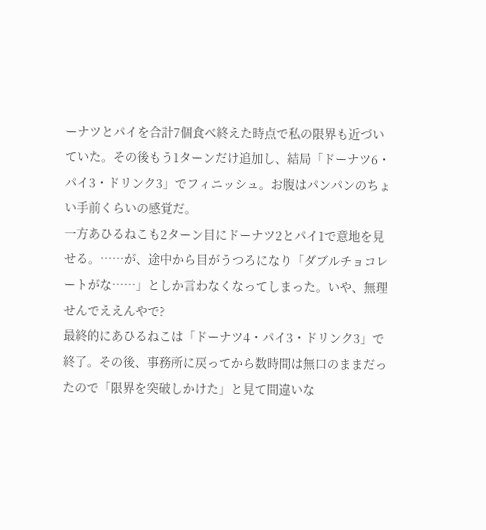ーナツとパイを合計7個食べ終えた時点で私の限界も近づいていた。その後もう1ターンだけ追加し、結局「ドーナツ6・パイ3・ドリンク3」でフィニッシュ。お腹はパンパンのちょい手前くらいの感覚だ。
一方あひるねこも2ターン目にドーナツ2とパイ1で意地を見せる。……が、途中から目がうつろになり「ダブルチョコレートがな……」としか言わなくなってしまった。いや、無理せんでええんやで?
最終的にあひるねこは「ドーナツ4・パイ3・ドリンク3」で終了。その後、事務所に戻ってから数時間は無口のままだったので「限界を突破しかけた」と見て間違いな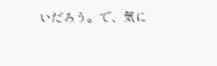いだろう。で、気に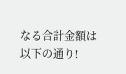なる合計金額は以下の通り!